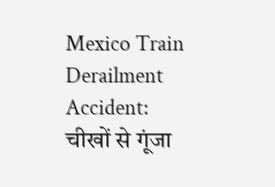Mexico Train Derailment Accident: चीखों से गूंजा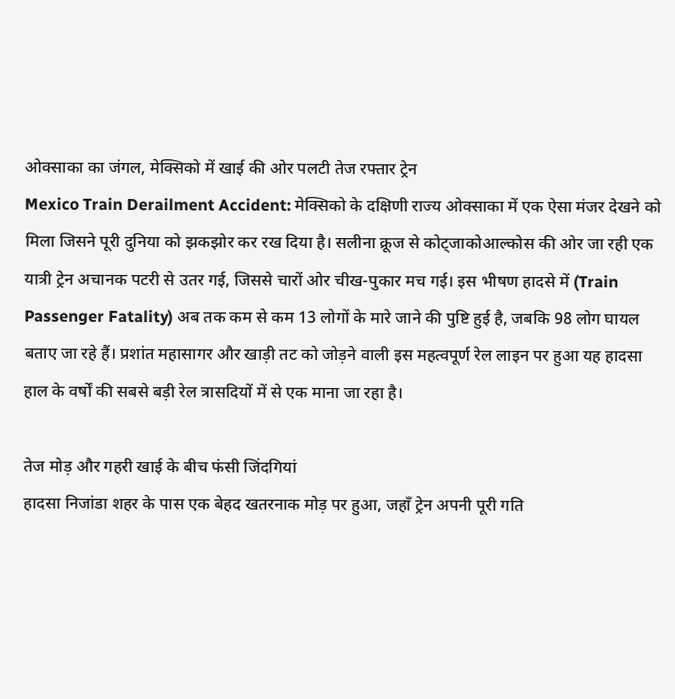ओक्साका का जंगल, मेक्सिको में खाई की ओर पलटी तेज रफ्तार ट्रेन
Mexico Train Derailment Accident: मेक्सिको के दक्षिणी राज्य ओक्साका में एक ऐसा मंजर देखने को मिला जिसने पूरी दुनिया को झकझोर कर रख दिया है। सलीना क्रूज से कोट्जाकोआल्कोस की ओर जा रही एक यात्री ट्रेन अचानक पटरी से उतर गई, जिससे चारों ओर चीख-पुकार मच गई। इस भीषण हादसे में (Train Passenger Fatality) अब तक कम से कम 13 लोगों के मारे जाने की पुष्टि हुई है, जबकि 98 लोग घायल बताए जा रहे हैं। प्रशांत महासागर और खाड़ी तट को जोड़ने वाली इस महत्वपूर्ण रेल लाइन पर हुआ यह हादसा हाल के वर्षों की सबसे बड़ी रेल त्रासदियों में से एक माना जा रहा है।

तेज मोड़ और गहरी खाई के बीच फंसी जिंदगियां
हादसा निजांडा शहर के पास एक बेहद खतरनाक मोड़ पर हुआ, जहाँ ट्रेन अपनी पूरी गति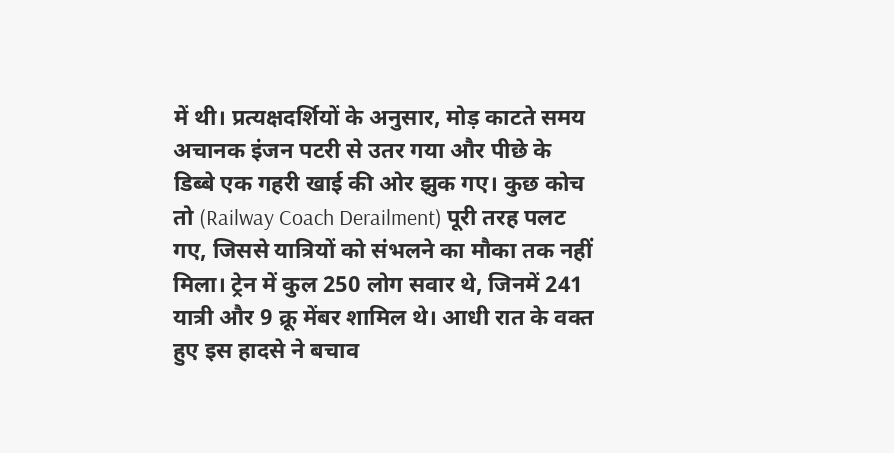में थी। प्रत्यक्षदर्शियों के अनुसार, मोड़ काटते समय अचानक इंजन पटरी से उतर गया और पीछे के डिब्बे एक गहरी खाई की ओर झुक गए। कुछ कोच तो (Railway Coach Derailment) पूरी तरह पलट गए, जिससे यात्रियों को संभलने का मौका तक नहीं मिला। ट्रेन में कुल 250 लोग सवार थे, जिनमें 241 यात्री और 9 क्रू मेंबर शामिल थे। आधी रात के वक्त हुए इस हादसे ने बचाव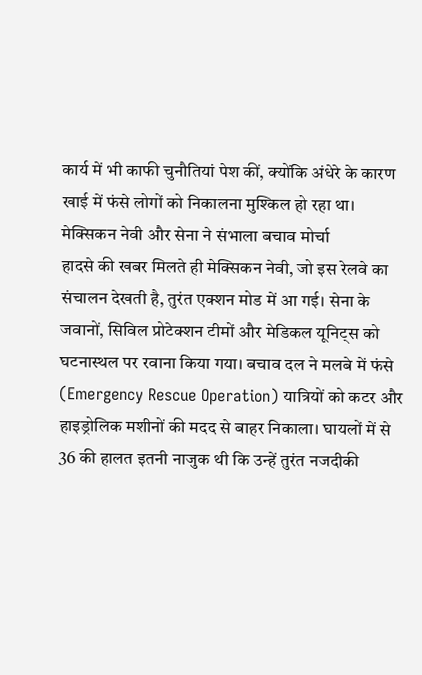कार्य में भी काफी चुनौतियां पेश कीं, क्योंकि अंधेरे के कारण खाई में फंसे लोगों को निकालना मुश्किल हो रहा था।
मेक्सिकन नेवी और सेना ने संभाला बचाव मोर्चा
हादसे की खबर मिलते ही मेक्सिकन नेवी, जो इस रेलवे का संचालन देखती है, तुरंत एक्शन मोड में आ गई। सेना के जवानों, सिविल प्रोटेक्शन टीमों और मेडिकल यूनिट्स को घटनास्थल पर रवाना किया गया। बचाव दल ने मलबे में फंसे (Emergency Rescue Operation) यात्रियों को कटर और हाइड्रोलिक मशीनों की मदद से बाहर निकाला। घायलों में से 36 की हालत इतनी नाजुक थी कि उन्हें तुरंत नजदीकी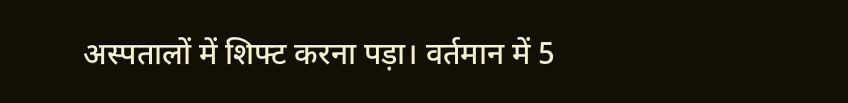अस्पतालों में शिफ्ट करना पड़ा। वर्तमान में 5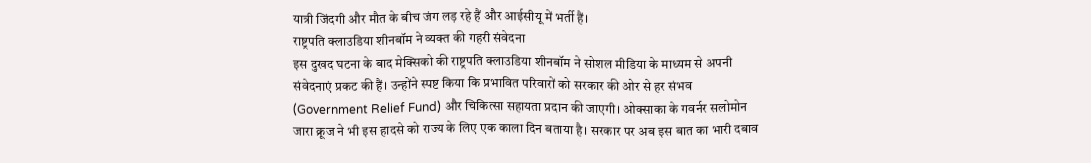यात्री जिंदगी और मौत के बीच जंग लड़ रहे हैं और आईसीयू में भर्ती हैं।
राष्ट्रपति क्लाउडिया शीनबॉम ने व्यक्त की गहरी संवेदना
इस दुखद घटना के बाद मेक्सिको की राष्ट्रपति क्लाउडिया शीनबॉम ने सोशल मीडिया के माध्यम से अपनी संवेदनाएं प्रकट की हैं। उन्होंने स्पष्ट किया कि प्रभावित परिवारों को सरकार की ओर से हर संभव (Government Relief Fund) और चिकित्सा सहायता प्रदान की जाएगी। ओक्साका के गवर्नर सलोमोन जारा क्रूज ने भी इस हादसे को राज्य के लिए एक काला दिन बताया है। सरकार पर अब इस बात का भारी दबाव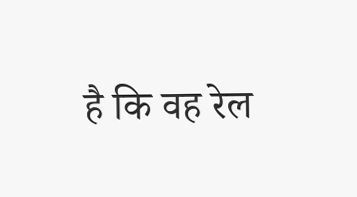है कि वह रेल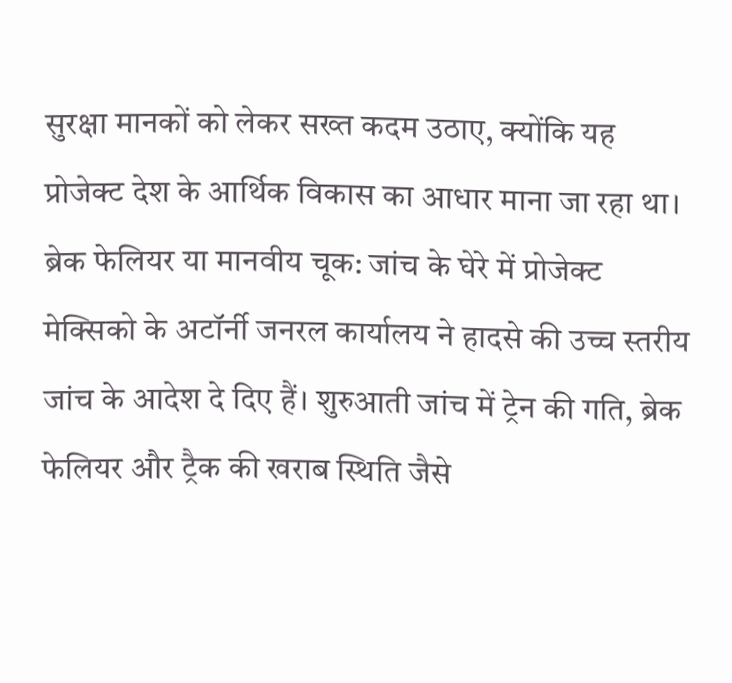सुरक्षा मानकों को लेकर सख्त कदम उठाए, क्योंकि यह प्रोजेक्ट देश के आर्थिक विकास का आधार माना जा रहा था।
ब्रेक फेलियर या मानवीय चूक: जांच के घेरे में प्रोजेक्ट
मेक्सिको के अटॉर्नी जनरल कार्यालय ने हादसे की उच्च स्तरीय जांच के आदेश दे दिए हैं। शुरुआती जांच में ट्रेन की गति, ब्रेक फेलियर और ट्रैक की खराब स्थिति जैसे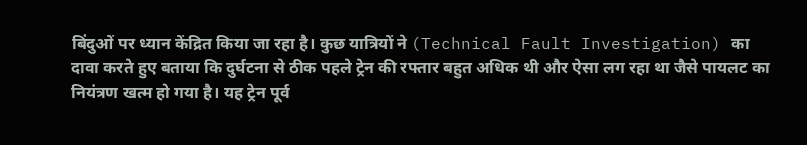बिंदुओं पर ध्यान केंद्रित किया जा रहा है। कुछ यात्रियों ने (Technical Fault Investigation) का दावा करते हुए बताया कि दुर्घटना से ठीक पहले ट्रेन की रफ्तार बहुत अधिक थी और ऐसा लग रहा था जैसे पायलट का नियंत्रण खत्म हो गया है। यह ट्रेन पूर्व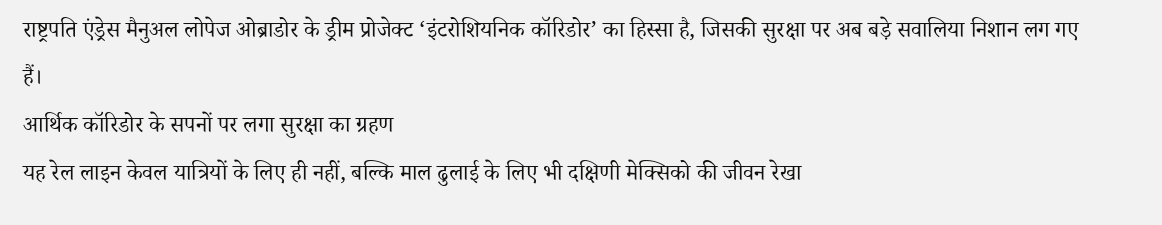राष्ट्रपति एंड्रेस मैनुअल लोपेज ओब्राडोर के ड्रीम प्रोजेक्ट ‘इंटरोशियनिक कॉरिडोर’ का हिस्सा है, जिसकी सुरक्षा पर अब बड़े सवालिया निशान लग गए हैं।
आर्थिक कॉरिडोर के सपनों पर लगा सुरक्षा का ग्रहण
यह रेल लाइन केवल यात्रियों के लिए ही नहीं, बल्कि माल ढुलाई के लिए भी दक्षिणी मेक्सिको की जीवन रेखा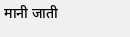मानी जाती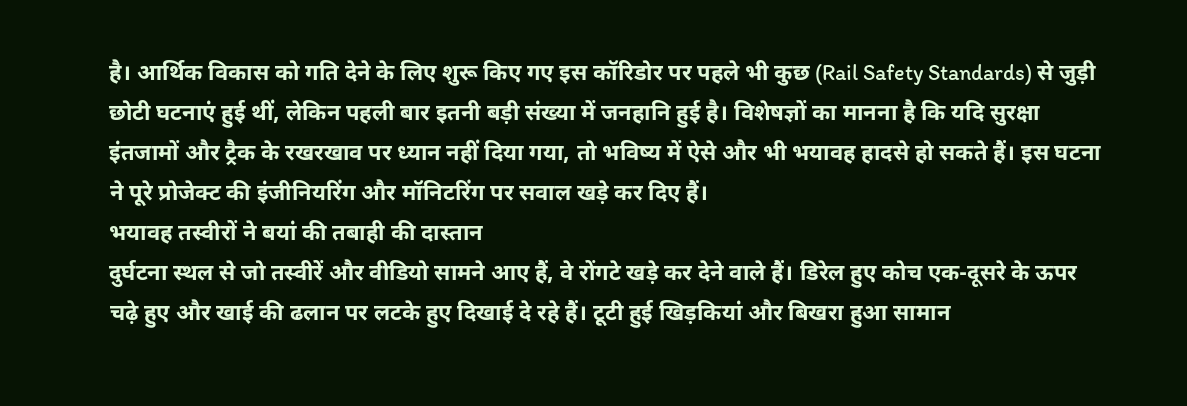है। आर्थिक विकास को गति देने के लिए शुरू किए गए इस कॉरिडोर पर पहले भी कुछ (Rail Safety Standards) से जुड़ी छोटी घटनाएं हुई थीं, लेकिन पहली बार इतनी बड़ी संख्या में जनहानि हुई है। विशेषज्ञों का मानना है कि यदि सुरक्षा इंतजामों और ट्रैक के रखरखाव पर ध्यान नहीं दिया गया, तो भविष्य में ऐसे और भी भयावह हादसे हो सकते हैं। इस घटना ने पूरे प्रोजेक्ट की इंजीनियरिंग और मॉनिटरिंग पर सवाल खड़े कर दिए हैं।
भयावह तस्वीरों ने बयां की तबाही की दास्तान
दुर्घटना स्थल से जो तस्वीरें और वीडियो सामने आए हैं, वे रोंगटे खड़े कर देने वाले हैं। डिरेल हुए कोच एक-दूसरे के ऊपर चढ़े हुए और खाई की ढलान पर लटके हुए दिखाई दे रहे हैं। टूटी हुई खिड़कियां और बिखरा हुआ सामान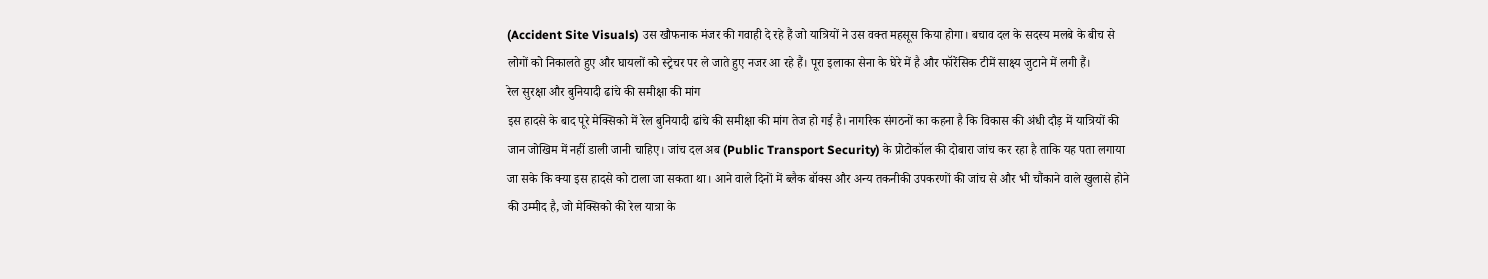(Accident Site Visuals) उस खौफनाक मंजर की गवाही दे रहे हैं जो यात्रियों ने उस वक्त महसूस किया होगा। बचाव दल के सदस्य मलबे के बीच से लोगों को निकालते हुए और घायलों को स्ट्रेचर पर ले जाते हुए नजर आ रहे हैं। पूरा इलाका सेना के घेरे में है और फॉरेंसिक टीमें साक्ष्य जुटाने में लगी हैं।
रेल सुरक्षा और बुनियादी ढांचे की समीक्षा की मांग
इस हादसे के बाद पूरे मेक्सिको में रेल बुनियादी ढांचे की समीक्षा की मांग तेज हो गई है। नागरिक संगठनों का कहना है कि विकास की अंधी दौड़ में यात्रियों की जान जोखिम में नहीं डाली जानी चाहिए। जांच दल अब (Public Transport Security) के प्रोटोकॉल की दोबारा जांच कर रहा है ताकि यह पता लगाया जा सके कि क्या इस हादसे को टाला जा सकता था। आने वाले दिनों में ब्लैक बॉक्स और अन्य तकनीकी उपकरणों की जांच से और भी चौंकाने वाले खुलासे होने की उम्मीद है, जो मेक्सिको की रेल यात्रा के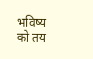भविष्य को तय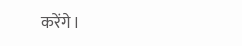करेंगे।